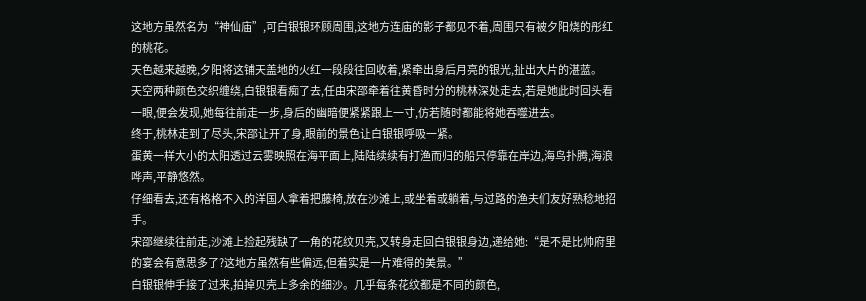这地方虽然名为“神仙庙”,可白银银环顾周围,这地方连庙的影子都见不着,周围只有被夕阳烧的彤红的桃花。
天色越来越晚,夕阳将这铺天盖地的火红一段段往回收着,紧牵出身后月亮的银光,扯出大片的湛蓝。
天空两种颜色交织缠绕,白银银看痴了去,任由宋邵牵着往黄昏时分的桃林深处走去,若是她此时回头看一眼,便会发现,她每往前走一步,身后的幽暗便紧紧跟上一寸,仿若随时都能将她吞噬进去。
终于,桃林走到了尽头,宋邵让开了身,眼前的景色让白银银呼吸一紧。
蛋黄一样大小的太阳透过云雾映照在海平面上,陆陆续续有打渔而归的船只停靠在岸边,海鸟扑腾,海浪哗声,平静悠然。
仔细看去,还有格格不入的洋国人拿着把藤椅,放在沙滩上,或坐着或躺着,与过路的渔夫们友好熟稔地招手。
宋邵继续往前走,沙滩上捡起残缺了一角的花纹贝壳,又转身走回白银银身边,递给她:“是不是比帅府里的宴会有意思多了?这地方虽然有些偏远,但着实是一片难得的美景。”
白银银伸手接了过来,拍掉贝壳上多余的细沙。几乎每条花纹都是不同的颜色,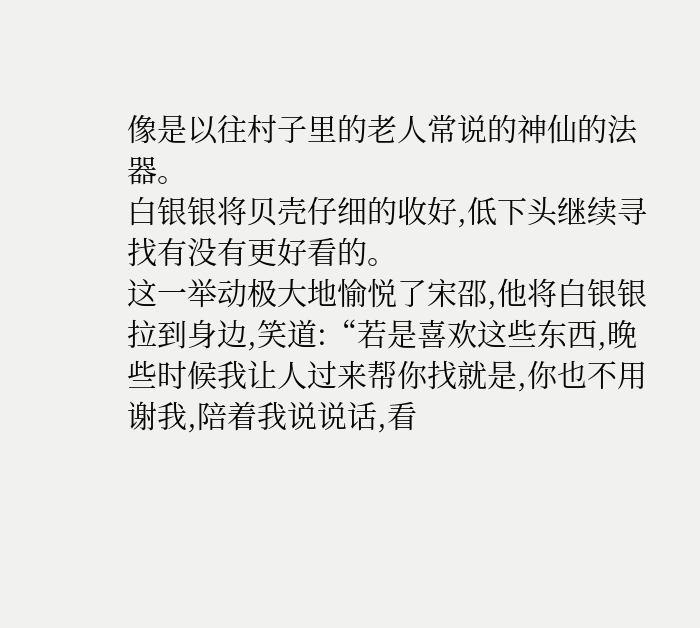像是以往村子里的老人常说的神仙的法器。
白银银将贝壳仔细的收好,低下头继续寻找有没有更好看的。
这一举动极大地愉悦了宋邵,他将白银银拉到身边,笑道:“若是喜欢这些东西,晚些时候我让人过来帮你找就是,你也不用谢我,陪着我说说话,看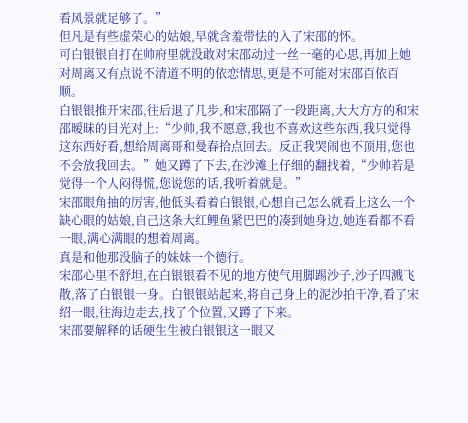看风景就足够了。”
但凡是有些虚荣心的姑娘,早就含羞带怯的入了宋邵的怀。
可白银银自打在帅府里就没敢对宋邵动过一丝一毫的心思,再加上她对周离又有点说不清道不明的依恋情思,更是不可能对宋邵百依百顺。
白银银推开宋邵,往后退了几步,和宋邵隔了一段距离,大大方方的和宋邵暧昧的目光对上:“少帅,我不愿意,我也不喜欢这些东西,我只觉得这东西好看,想给周离哥和曼春拾点回去。反正我哭闹也不顶用,您也不会放我回去。”她又蹲了下去,在沙滩上仔细的翻找着,“少帅若是觉得一个人闷得慌,您说您的话,我听着就是。”
宋邵眼角抽的厉害,他低头看着白银银,心想自己怎么就看上这么一个缺心眼的姑娘,自己这条大红鲤鱼紧巴巴的凑到她身边,她连看都不看一眼,满心满眼的想着周离。
真是和他那没脑子的妹妹一个德行。
宋邵心里不舒坦,在白银银看不见的地方使气用脚踢沙子,沙子四溅飞散,落了白银银一身。白银银站起来,将自己身上的泥沙拍干净,看了宋绍一眼,往海边走去,找了个位置,又蹲了下来。
宋邵要解释的话硬生生被白银银这一眼又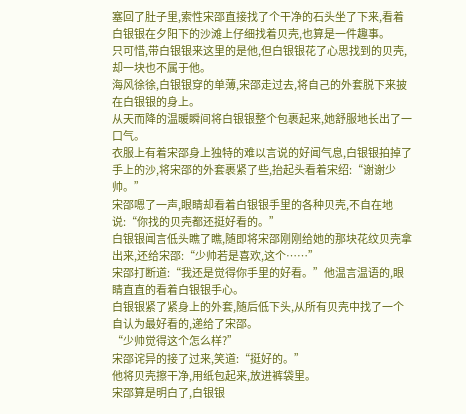塞回了肚子里,索性宋邵直接找了个干净的石头坐了下来,看着白银银在夕阳下的沙滩上仔细找着贝壳,也算是一件趣事。
只可惜,带白银银来这里的是他,但白银银花了心思找到的贝壳,却一块也不属于他。
海风徐徐,白银银穿的单薄,宋邵走过去,将自己的外套脱下来披在白银银的身上。
从天而降的温暖瞬间将白银银整个包裹起来,她舒服地长出了一口气。
衣服上有着宋邵身上独特的难以言说的好闻气息,白银银拍掉了手上的沙,将宋邵的外套裹紧了些,抬起头看着宋绍:“谢谢少帅。”
宋邵嗯了一声,眼睛却看着白银银手里的各种贝壳,不自在地说:“你找的贝壳都还挺好看的。”
白银银闻言低头瞧了瞧,随即将宋邵刚刚给她的那块花纹贝壳拿出来,还给宋邵:“少帅若是喜欢,这个……”
宋邵打断道:“我还是觉得你手里的好看。”他温言温语的,眼睛直直的看着白银银手心。
白银银紧了紧身上的外套,随后低下头,从所有贝壳中找了一个自认为最好看的,递给了宋邵。
“少帅觉得这个怎么样?”
宋邵诧异的接了过来,笑道:“挺好的。”
他将贝壳擦干净,用纸包起来,放进裤袋里。
宋邵算是明白了,白银银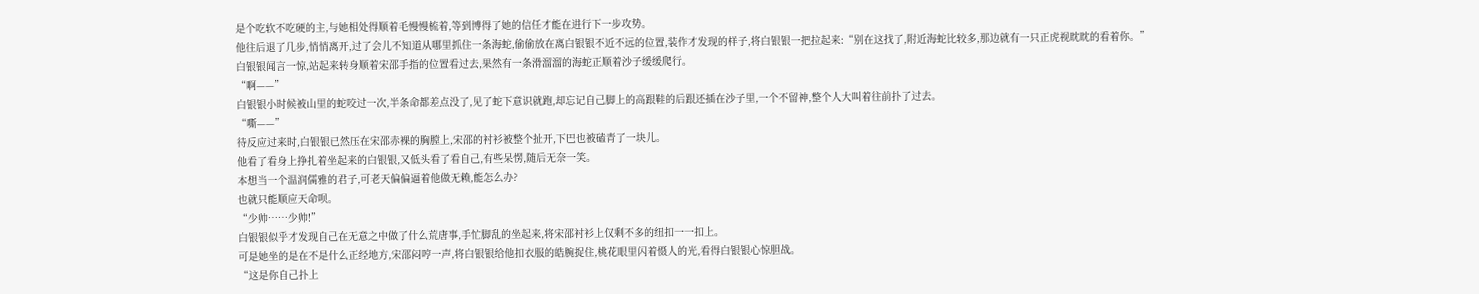是个吃软不吃硬的主,与她相处得顺着毛慢慢梳着,等到博得了她的信任才能在进行下一步攻势。
他往后退了几步,悄悄离开,过了会儿不知道从哪里抓住一条海蛇,偷偷放在离白银银不近不远的位置,装作才发现的样子,将白银银一把拉起来:“别在这找了,附近海蛇比较多,那边就有一只正虎视眈眈的看着你。”
白银银闻言一惊,站起来转身顺着宋邵手指的位置看过去,果然有一条滑溜溜的海蛇正顺着沙子缓缓爬行。
“啊——”
白银银小时候被山里的蛇咬过一次,半条命都差点没了,见了蛇下意识就跑,却忘记自己脚上的高跟鞋的后跟还插在沙子里,一个不留神,整个人大叫着往前扑了过去。
“嘶——”
待反应过来时,白银银已然压在宋邵赤裸的胸膛上,宋邵的衬衫被整个扯开,下巴也被磕青了一块儿。
他看了看身上挣扎着坐起来的白银银,又低头看了看自己,有些呆愣,随后无奈一笑。
本想当一个温润儒雅的君子,可老天偏偏逼着他做无赖,能怎么办?
也就只能顺应天命呗。
“少帅……少帅!”
白银银似乎才发现自己在无意之中做了什么荒唐事,手忙脚乱的坐起来,将宋邵衬衫上仅剩不多的纽扣一一扣上。
可是她坐的是在不是什么正经地方,宋邵闷哼一声,将白银银给他扣衣服的皓腕捉住,桃花眼里闪着慑人的光,看得白银银心惊胆战。
“这是你自己扑上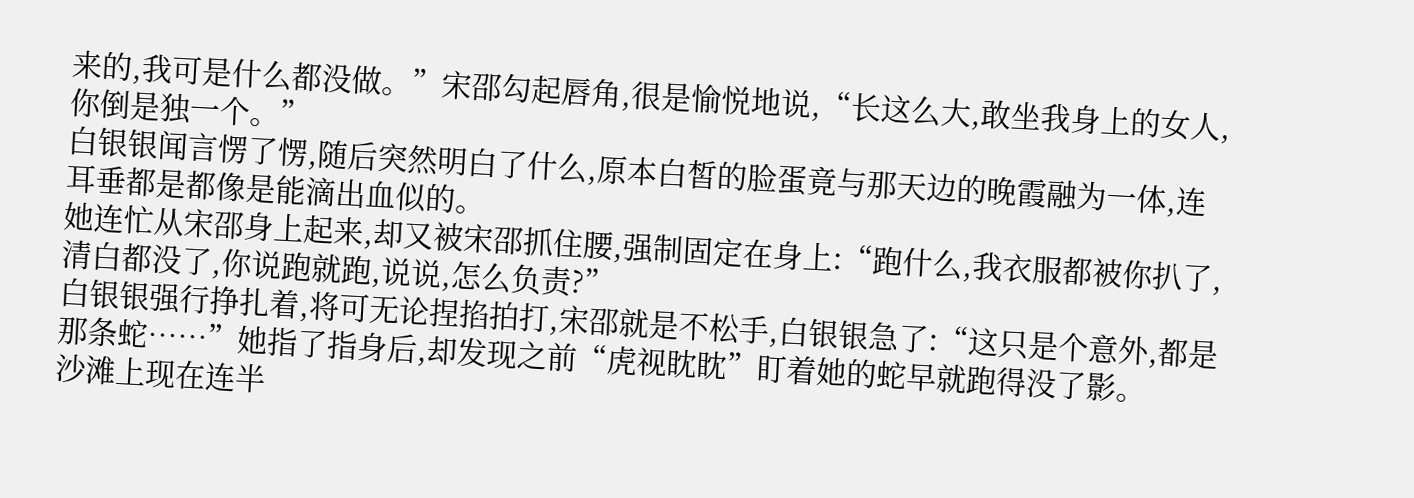来的,我可是什么都没做。”宋邵勾起唇角,很是愉悦地说,“长这么大,敢坐我身上的女人,你倒是独一个。”
白银银闻言愣了愣,随后突然明白了什么,原本白皙的脸蛋竟与那天边的晚霞融为一体,连耳垂都是都像是能滴出血似的。
她连忙从宋邵身上起来,却又被宋邵抓住腰,强制固定在身上:“跑什么,我衣服都被你扒了,清白都没了,你说跑就跑,说说,怎么负责?”
白银银强行挣扎着,将可无论捏掐拍打,宋邵就是不松手,白银银急了:“这只是个意外,都是那条蛇……”她指了指身后,却发现之前“虎视眈眈”盯着她的蛇早就跑得没了影。
沙滩上现在连半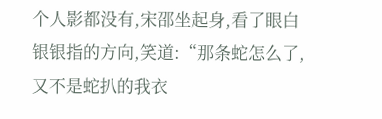个人影都没有,宋邵坐起身,看了眼白银银指的方向,笑道:“那条蛇怎么了,又不是蛇扒的我衣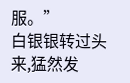服。”
白银银转过头来,猛然发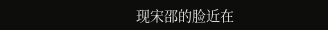现宋邵的脸近在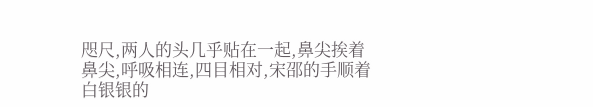咫尺,两人的头几乎贴在一起,鼻尖挨着鼻尖,呼吸相连,四目相对,宋邵的手顺着白银银的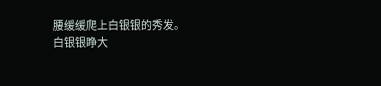腰缓缓爬上白银银的秀发。
白银银睁大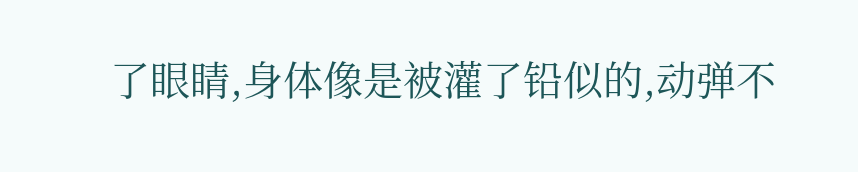了眼睛,身体像是被灌了铅似的,动弹不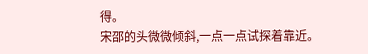得。
宋邵的头微微倾斜,一点一点试探着靠近。